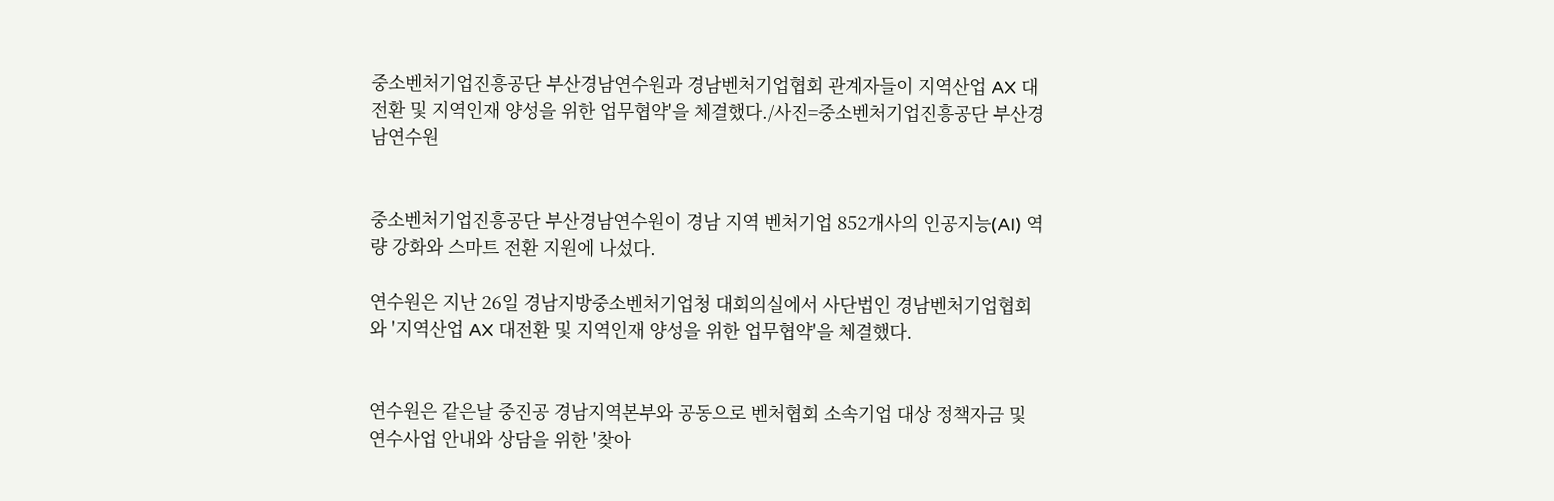중소벤처기업진흥공단 부산경남연수원과 경남벤처기업협회 관계자들이 지역산업 AX 대전환 및 지역인재 양성을 위한 업무협약'을 체결했다./사진=중소벤처기업진흥공단 부산경남연수원


중소벤처기업진흥공단 부산경남연수원이 경남 지역 벤처기업 852개사의 인공지능(AI) 역량 강화와 스마트 전환 지원에 나섰다.

연수원은 지난 26일 경남지방중소벤처기업청 대회의실에서 사단법인 경남벤처기업협회와 '지역산업 AX 대전환 및 지역인재 양성을 위한 업무협약'을 체결했다.


연수원은 같은날 중진공 경남지역본부와 공동으로 벤처협회 소속기업 대상 정책자금 및 연수사업 안내와 상담을 위한 '찾아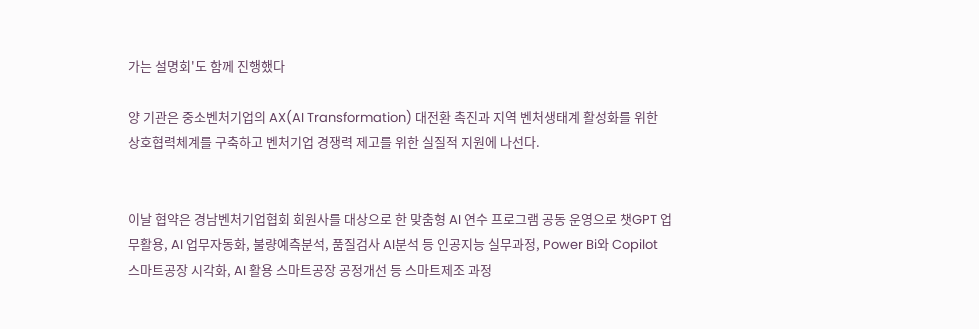가는 설명회'도 함께 진행했다

양 기관은 중소벤처기업의 AX(AI Transformation) 대전환 촉진과 지역 벤처생태계 활성화를 위한 상호협력체계를 구축하고 벤처기업 경쟁력 제고를 위한 실질적 지원에 나선다.


이날 협약은 경남벤처기업협회 회원사를 대상으로 한 맞춤형 AI 연수 프로그램 공동 운영으로 챗GPT 업무활용, AI 업무자동화, 불량예측분석, 품질검사 AI분석 등 인공지능 실무과정, Power Bi와 Copilot 스마트공장 시각화, AI 활용 스마트공장 공정개선 등 스마트제조 과정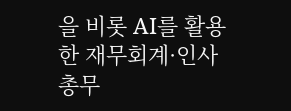을 비롯 AI를 활용한 재무회계·인사총무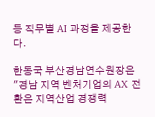등 직무별 AI 과정을 제공한다.

한동국 부산경남연수원장은 "경남 지역 벤처기업의 AX 전환은 지역산업 경쟁력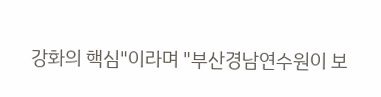강화의 핵심"이라며 "부산경남연수원이 보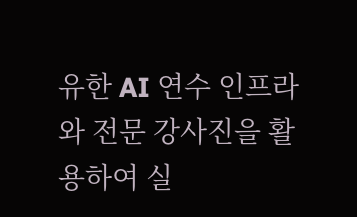유한 AI 연수 인프라와 전문 강사진을 활용하여 실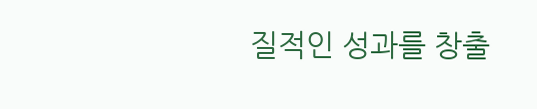질적인 성과를 창출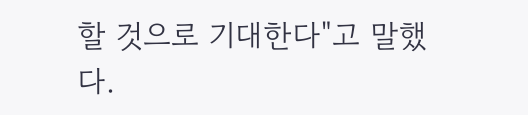할 것으로 기대한다"고 말했다.